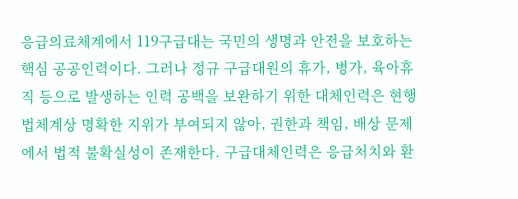응급의료체계에서 119구급대는 국민의 생명과 안전을 보호하는 핵심 공공인력이다. 그러나 정규 구급대원의 휴가, 병가, 육아휴직 등으로 발생하는 인력 공백을 보완하기 위한 대체인력은 현행 법체계상 명확한 지위가 부여되지 않아, 권한과 책임, 배상 문제에서 법적 불확실성이 존재한다. 구급대체인력은 응급처치와 환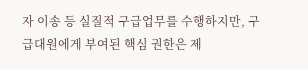자 이송 등 실질적 구급업무를 수행하지만, 구급대원에게 부여된 핵심 권한은 제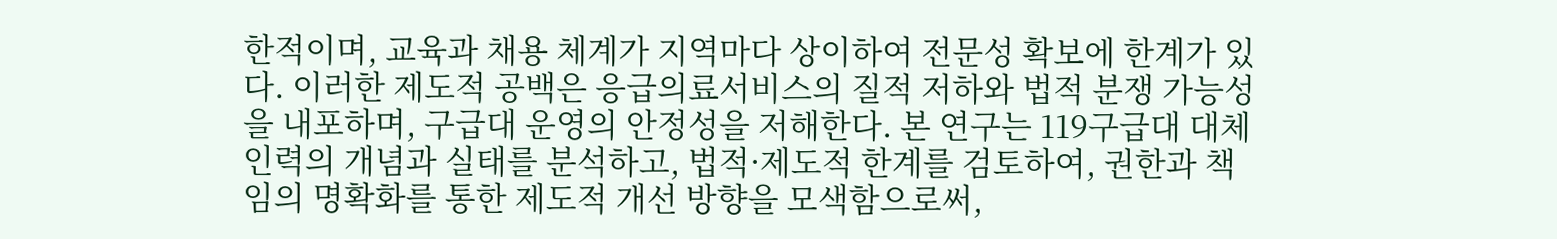한적이며, 교육과 채용 체계가 지역마다 상이하여 전문성 확보에 한계가 있다. 이러한 제도적 공백은 응급의료서비스의 질적 저하와 법적 분쟁 가능성을 내포하며, 구급대 운영의 안정성을 저해한다. 본 연구는 119구급대 대체인력의 개념과 실태를 분석하고, 법적·제도적 한계를 검토하여, 권한과 책임의 명확화를 통한 제도적 개선 방향을 모색함으로써,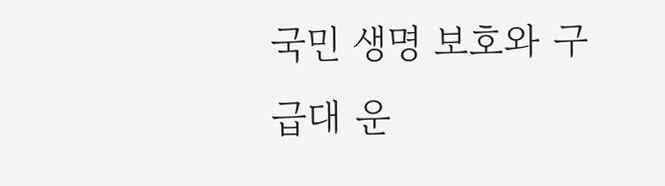국민 생명 보호와 구급대 운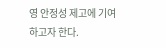영 안정성 제고에 기여하고자 한다.